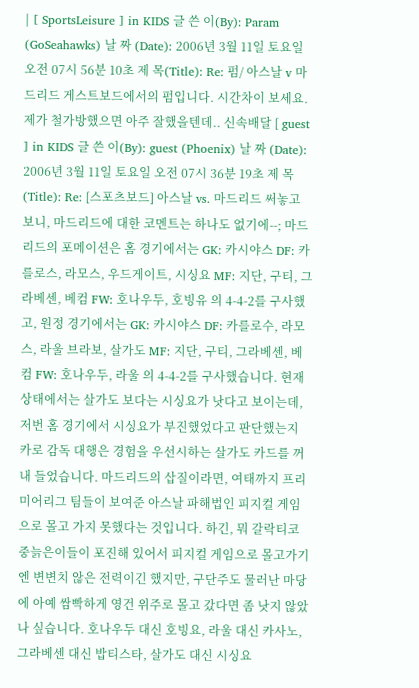| [ SportsLeisure ] in KIDS 글 쓴 이(By): Param (GoSeahawks) 날 짜 (Date): 2006년 3월 11일 토요일 오전 07시 56분 10초 제 목(Title): Re: 펌/ 아스날 v 마드리드 게스트보드에서의 펌입니다. 시간차이 보세요. 제가 철가방했으면 아주 잘했을텐데.. 신속배달 [ guest ] in KIDS 글 쓴 이(By): guest (Phoenix) 날 짜 (Date): 2006년 3월 11일 토요일 오전 07시 36분 19초 제 목(Title): Re: [스포츠보드] 아스날 vs. 마드리드 써놓고 보니, 마드리드에 대한 코멘트는 하나도 없기에--; 마드리드의 포메이션은 홈 경기에서는 GK: 카시야스 DF: 카를로스, 라모스, 우드게이트, 시싱요 MF: 지단, 구티, 그라베센, 베컴 FW: 호나우두, 호빙유 의 4-4-2를 구사했고, 원정 경기에서는 GK: 카시야스 DF: 카를로수, 라모스, 라울 브라보, 살가도 MF: 지단, 구티, 그라베센, 베컴 FW: 호나우두, 라울 의 4-4-2를 구사했습니다. 현재 상태에서는 살가도 보다는 시싱요가 낫다고 보이는데, 저번 홈 경기에서 시싱요가 부진했었다고 판단했는지 카로 감독 대행은 경험을 우선시하는 살가도 카드를 꺼내 들었습니다. 마드리드의 삽질이라면, 여태까지 프리미어리그 팀들이 보여준 아스날 파해법인 피지컬 게임으로 몰고 가지 못했다는 것입니다. 하긴, 뭐 갈락티코 중늙은이들이 포진해 있어서 피지컬 게임으로 몰고가기엔 변변치 않은 전력이긴 했지만, 구단주도 물러난 마당에 아예 쌈빡하게 영건 위주로 몰고 갔다면 좀 낫지 않았나 싶습니다. 호나우두 대신 호빙요, 라울 대신 카사노, 그라베센 대신 밥티스타, 살가도 대신 시싱요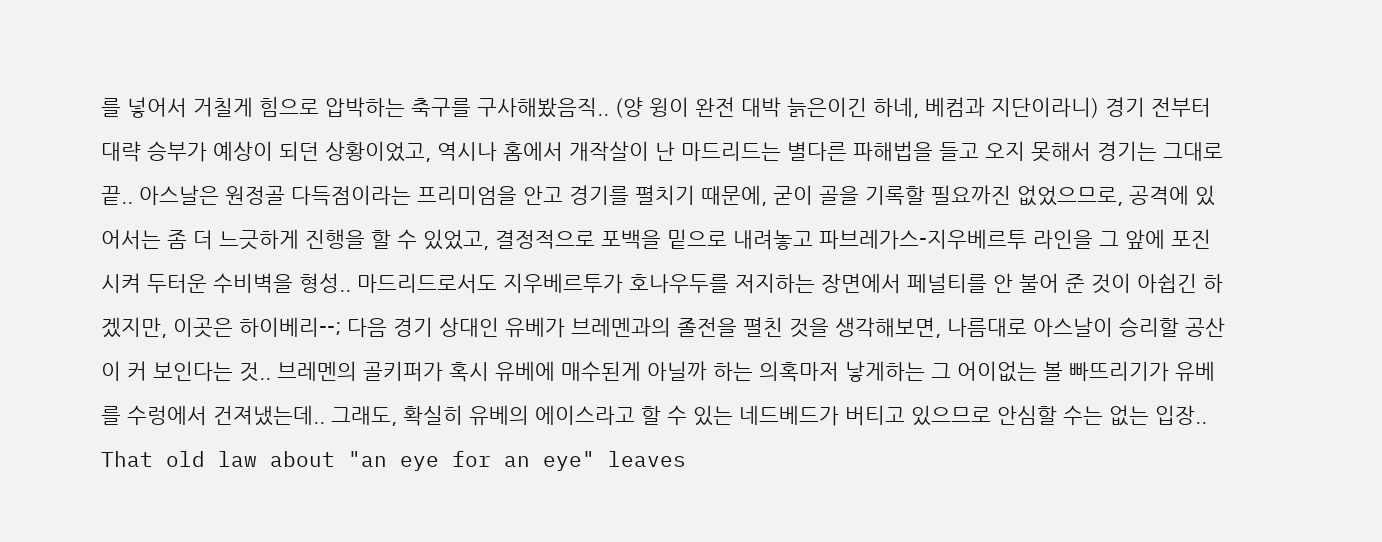를 넣어서 거칠게 힘으로 압박하는 축구를 구사해봤음직.. (양 윙이 완전 대박 늙은이긴 하네, 베컴과 지단이라니) 경기 전부터 대략 승부가 예상이 되던 상황이었고, 역시나 홈에서 개작살이 난 마드리드는 별다른 파해법을 들고 오지 못해서 경기는 그대로 끝.. 아스날은 원정골 다득점이라는 프리미엄을 안고 경기를 펼치기 때문에, 굳이 골을 기록할 필요까진 없었으므로, 공격에 있어서는 좀 더 느긋하게 진행을 할 수 있었고, 결정적으로 포백을 밑으로 내려놓고 파브레가스-지우베르투 라인을 그 앞에 포진시켜 두터운 수비벽을 형성.. 마드리드로서도 지우베르투가 호나우두를 저지하는 장면에서 페널티를 안 불어 준 것이 아쉽긴 하겠지만, 이곳은 하이베리--; 다음 경기 상대인 유베가 브레멘과의 졸전을 펼친 것을 생각해보면, 나름대로 아스날이 승리할 공산이 커 보인다는 것.. 브레멘의 골키퍼가 혹시 유베에 매수된게 아닐까 하는 의혹마저 낳게하는 그 어이없는 볼 빠뜨리기가 유베를 수렁에서 건져냈는데.. 그래도, 확실히 유베의 에이스라고 할 수 있는 네드베드가 버티고 있으므로 안심할 수는 없는 입장.. That old law about "an eye for an eye" leaves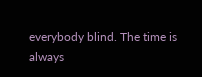everybody blind. The time is always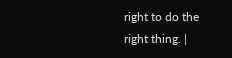right to do the right thing. |